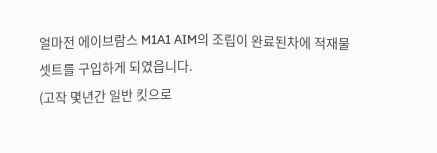얼마전 에이브람스 M1A1 AIM의 조립이 완료된차에 적재물 셋트를 구입하게 되였읍니다.
(고작 몇년간 일반 킷으로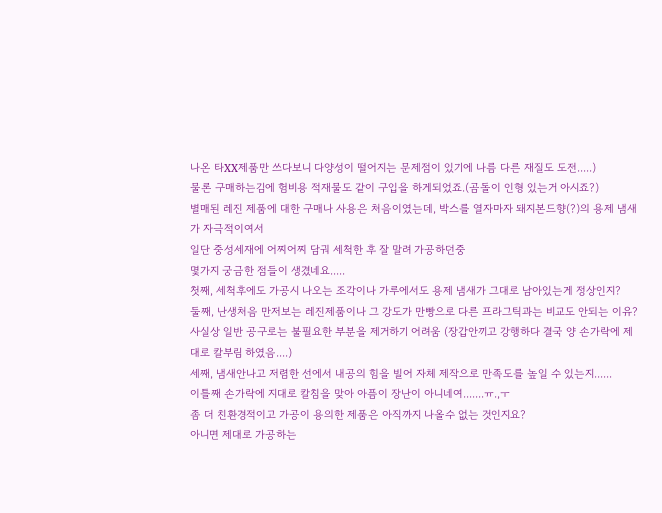나온 타XX제품만 쓰다보니 다양성이 떨어지는 문제점이 있기에 나름 다른 재질도 도전.....)
물론 구매하는김에 험비용 적재물도 같이 구입을 하게되었죠.(곰돌이 인형 있는거 아시죠?)
별매된 레진 제품에 대한 구매나 사용은 처음이였는데, 박스를 열자마자 돼지본드향(?)의 용제 냄새가 자극적이여서
일단 중성세재에 어찌어찌 담궈 세척한 후 잘 말려 가공하던중
몇가지 궁금한 점들이 생겼네요.....
첫째, 세척후에도 가공시 나오는 조각이나 가루에서도 용제 냄새가 그대로 남아있는게 정상인지?
둘째, 난생처음 만저보는 레진제품이나 그 강도가 만빵으로 다른 프라그틱과는 비교도 안되는 이유?
사실상 일반 공구로는 불필요한 부분을 제거하기 어려움 (장갑안끼고 강행하다 결국 양 손가락에 제대로 칼부림 하였음....)
세째, 냄새안나고 저렴한 선에서 내공의 힘을 빌어 자체 제작으로 만족도를 높일 수 있는지......
이틀째 손가락에 지대로 칼침을 맞아 아픔이 장난이 아니네여.......ㅠ.,ㅜ
좀 더 친환경적이고 가공이 용의한 제품은 아직까지 나올수 없는 것인지요?
아니면 제대로 가공하는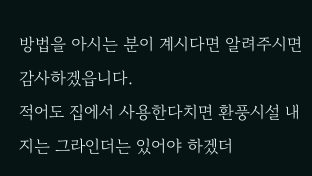방법을 아시는 분이 계시다면 알려주시면 감사하겠읍니다.
적어도 집에서 사용한다치면 환풍시설 내지는 그라인더는 있어야 하겠더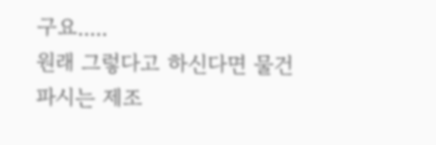구요.....
원래 그렇다고 하신다면 물건 파시는 제조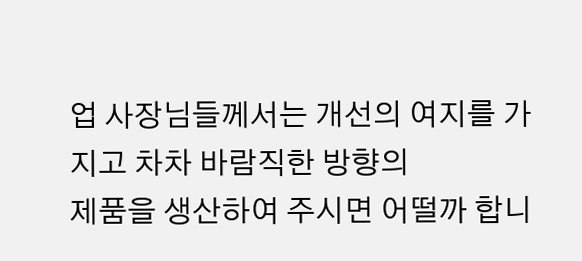업 사장님들께서는 개선의 여지를 가지고 차차 바람직한 방향의
제품을 생산하여 주시면 어떨까 합니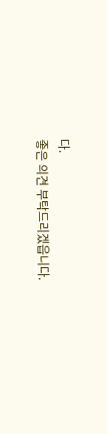다.
좋은 의견 부탁드리겠읍니다.